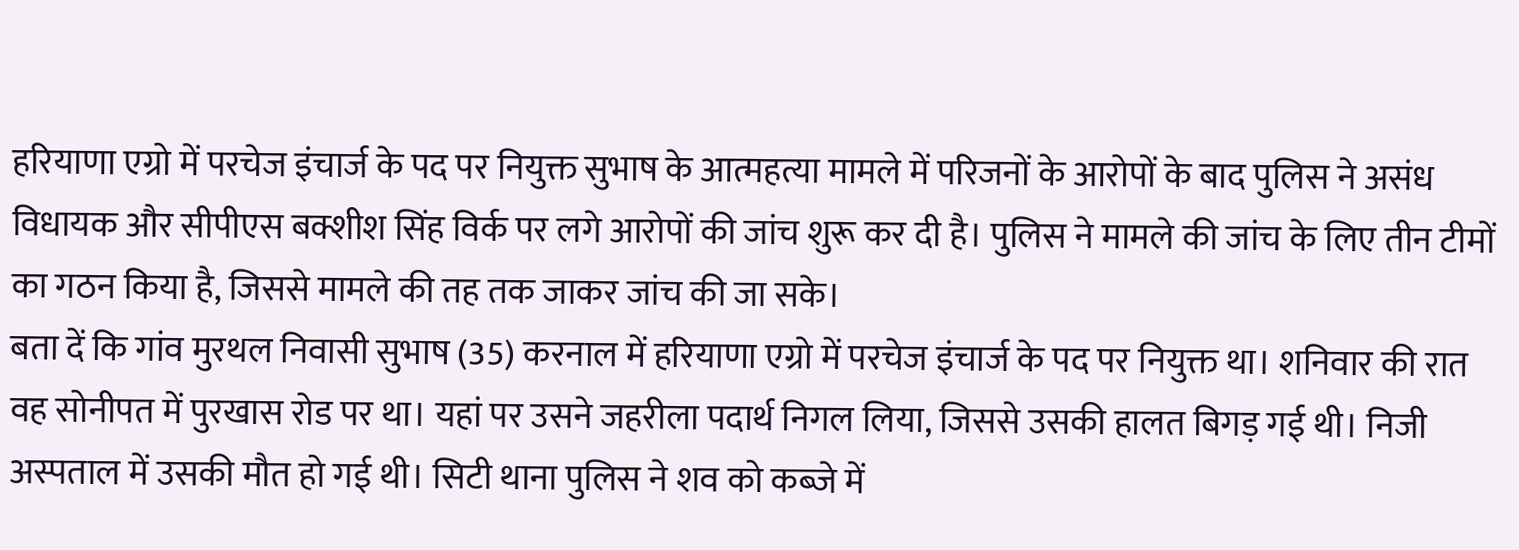हरियाणा एग्रो में परचेज इंचार्ज के पद पर नियुक्त सुभाष के आत्महत्या मामले में परिजनों के आरोपों के बाद पुलिस ने असंध विधायक और सीपीएस बक्शीश सिंह विर्क पर लगे आरोपों की जांच शुरू कर दी है। पुलिस ने मामले की जांच के लिए तीन टीमों का गठन किया है, जिससे मामले की तह तक जाकर जांच की जा सके।
बता दें कि गांव मुरथल निवासी सुभाष (35) करनाल में हरियाणा एग्रो में परचेज इंचार्ज के पद पर नियुक्त था। शनिवार की रात वह सोनीपत में पुरखास रोड पर था। यहां पर उसने जहरीला पदार्थ निगल लिया, जिससे उसकी हालत बिगड़ गई थी। निजी अस्पताल में उसकी मौत हो गई थी। सिटी थाना पुलिस ने शव को कब्जे में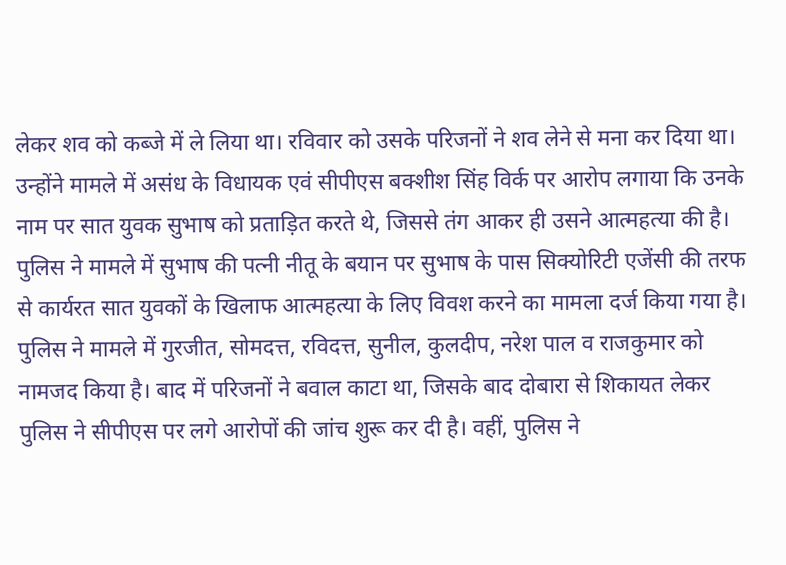लेकर शव को कब्जे में ले लिया था। रविवार को उसके परिजनों ने शव लेने से मना कर दिया था। उन्होंने मामले में असंध के विधायक एवं सीपीएस बक्शीश सिंह विर्क पर आरोप लगाया कि उनके नाम पर सात युवक सुभाष को प्रताड़ित करते थे, जिससे तंग आकर ही उसने आत्महत्या की है। पुलिस ने मामले में सुभाष की पत्नी नीतू के बयान पर सुभाष के पास सिक्योरिटी एजेंसी की तरफ से कार्यरत सात युवकों के खिलाफ आत्महत्या के लिए विवश करने का मामला दर्ज किया गया है। पुलिस ने मामले में गुरजीत, सोमदत्त, रविदत्त, सुनील, कुलदीप, नरेश पाल व राजकुमार को नामजद किया है। बाद में परिजनों ने बवाल काटा था, जिसके बाद दोबारा से शिकायत लेकर पुलिस ने सीपीएस पर लगे आरोपों की जांच शुरू कर दी है। वहीं, पुलिस ने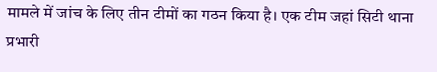मामले में जांच के लिए तीन टीमों का गठन किया है। एक टीम जहां सिटी थाना प्रभारी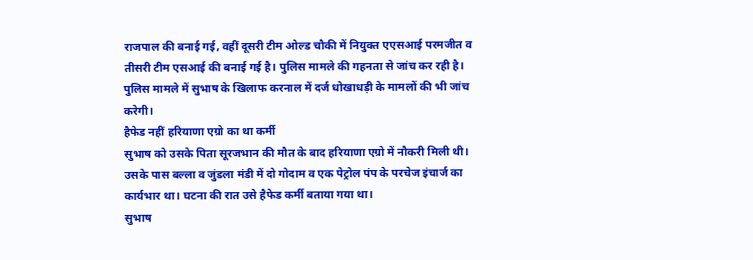राजपाल की बनाई गई, वहीं दूसरी टीम ओल्ड चौकी में नियुक्त एएसआई परमजीत व तीसरी टीम एसआई की बनाई गई है। पुलिस मामले की गहनता से जांच कर रही है। पुलिस मामले में सुभाष के खिलाफ करनाल में दर्ज धोखाधड़ी के मामलों की भी जांच करेगी।
हैफेड नहीं हरियाणा एग्रो का था कर्मी
सुभाष को उसके पिता सूरजभान की मौत के बाद हरियाणा एग्रो में नौकरी मिली थी। उसके पास बल्ला व जुंडला मंडी में दो गोदाम व एक पेट्रोल पंप के परचेज इंचार्ज का कार्यभार था। घटना की रात उसे हैफेड कर्मी बताया गया था।
सुभाष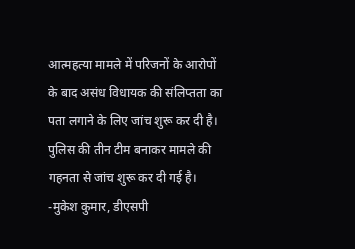आत्महत्या मामले में परिजनों के आरोपों के बाद असंध विधायक की संलिप्तता का पता लगाने के लिए जांच शुरू कर दी है। पुलिस की तीन टीम बनाकर मामले की गहनता से जांच शुरू कर दी गई है।
-मुकेश कुमार, डीएसपी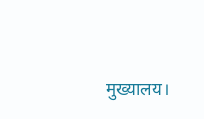मुख्यालय।